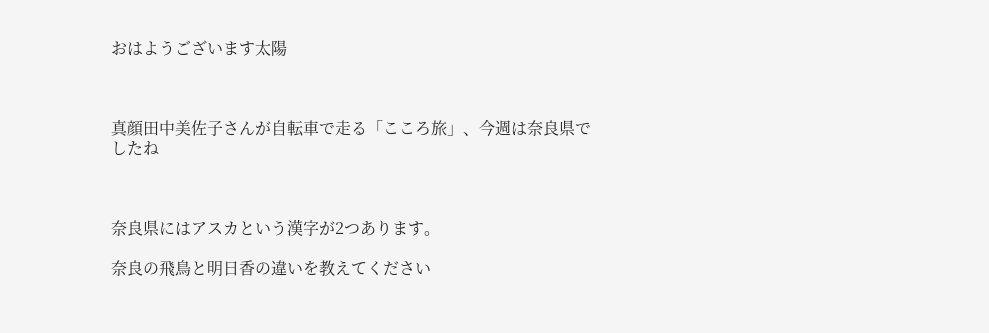おはようございます太陽



真顔田中美佐子さんが自転車で走る「こころ旅」、今週は奈良県でしたね



奈良県にはアスカという漢字が2つあります。

奈良の飛鳥と明日香の違いを教えてください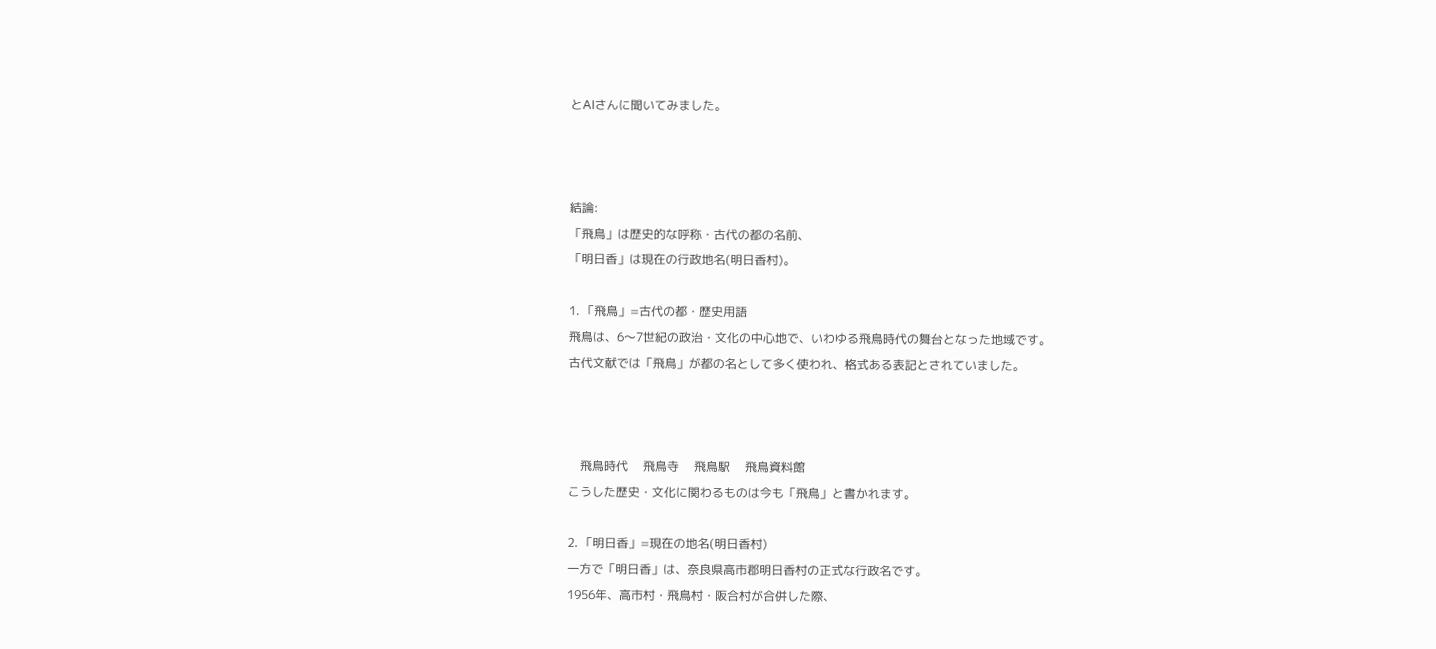とAIさんに聞いてみました。



結論:
「飛鳥」は歴史的な呼称・古代の都の名前、
「明日香」は現在の行政地名(明日香村)。

1. 「飛鳥」=古代の都・歴史用語
飛鳥は、6〜7世紀の政治・文化の中心地で、いわゆる飛鳥時代の舞台となった地域です。
古代文献では「飛鳥」が都の名として多く使われ、格式ある表記とされていました。



    飛鳥時代     飛鳥寺     飛鳥駅     飛鳥資料館
こうした歴史・文化に関わるものは今も「飛鳥」と書かれます。

2. 「明日香」=現在の地名(明日香村)
一方で「明日香」は、奈良県高市郡明日香村の正式な行政名です。
1956年、高市村・飛鳥村・阪合村が合併した際、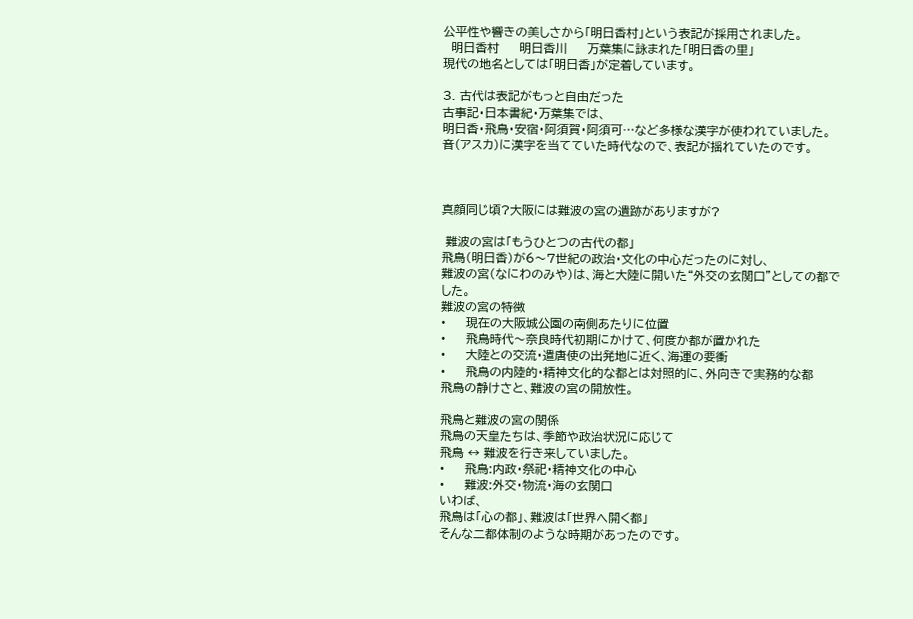公平性や響きの美しさから「明日香村」という表記が採用されました。
  明日香村     明日香川     万葉集に詠まれた「明日香の里」
現代の地名としては「明日香」が定着しています。

3. 古代は表記がもっと自由だった
古事記・日本書紀・万葉集では、
明日香・飛鳥・安宿・阿須賀・阿須可…など多様な漢字が使われていました。
音(アスカ)に漢字を当てていた時代なので、表記が揺れていたのです。



真顔同じ頃?大阪には難波の宮の遺跡がありますが?

 難波の宮は「もうひとつの古代の都」
飛鳥(明日香)が6〜7世紀の政治・文化の中心だったのに対し、
難波の宮(なにわのみや)は、海と大陸に開いた“外交の玄関口”としての都でした。
難波の宮の特徴
•     現在の大阪城公園の南側あたりに位置
•     飛鳥時代〜奈良時代初期にかけて、何度か都が置かれた
•     大陸との交流・遣唐使の出発地に近く、海運の要衝
•     飛鳥の内陸的・精神文化的な都とは対照的に、外向きで実務的な都
飛鳥の静けさと、難波の宮の開放性。

飛鳥と難波の宮の関係
飛鳥の天皇たちは、季節や政治状況に応じて
飛鳥 ↔ 難波を行き来していました。
•     飛鳥:内政・祭祀・精神文化の中心
•     難波:外交・物流・海の玄関口
いわば、
飛鳥は「心の都」、難波は「世界へ開く都」
そんな二都体制のような時期があったのです。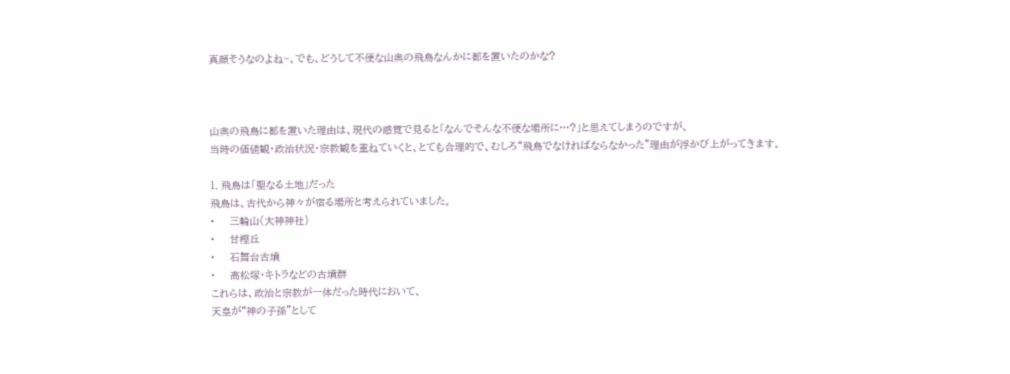真顔そうなのよね~、でも、どうして不便な山奥の飛鳥なんかに都を置いたのかな?



山奥の飛鳥に都を置いた理由は、現代の感覚で見ると「なんでそんな不便な場所に…?」と思えてしまうのですが、
当時の価値観・政治状況・宗教観を重ねていくと、とても合理的で、むしろ“飛鳥でなければならなかった”理由が浮かび上がってきます。

1. 飛鳥は「聖なる土地」だった
飛鳥は、古代から神々が宿る場所と考えられていました。
•     三輪山(大神神社)
•     甘樫丘
•     石舞台古墳
•     高松塚・キトラなどの古墳群
これらは、政治と宗教が一体だった時代において、
天皇が“神の子孫”として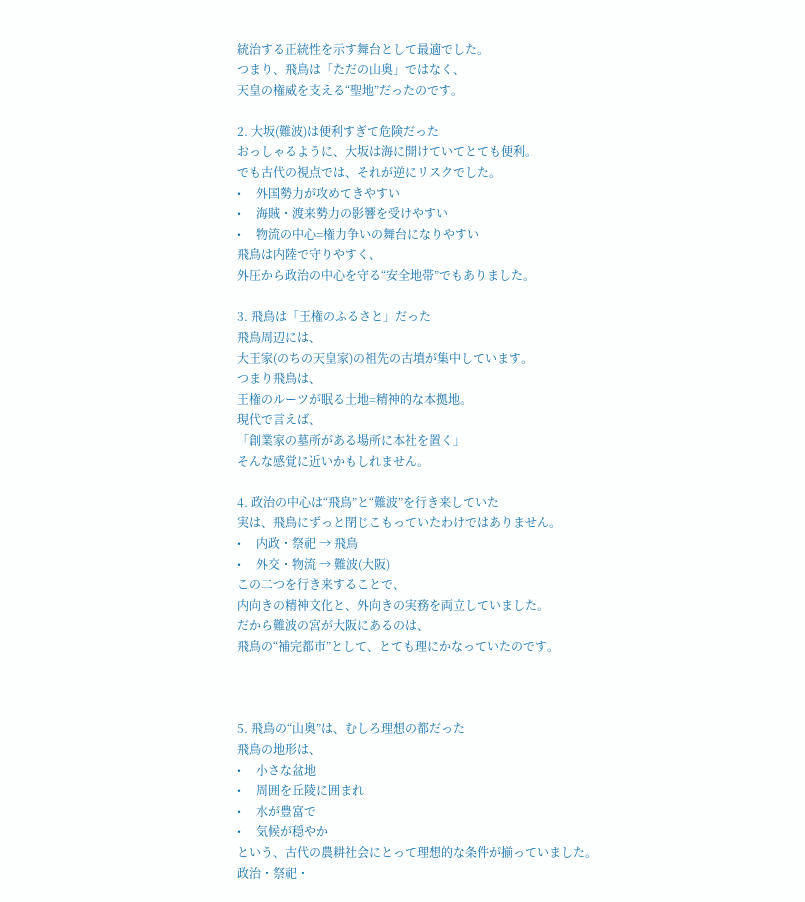統治する正統性を示す舞台として最適でした。
つまり、飛鳥は「ただの山奥」ではなく、
天皇の権威を支える“聖地”だったのです。

2. 大坂(難波)は便利すぎて危険だった
おっしゃるように、大坂は海に開けていてとても便利。
でも古代の視点では、それが逆にリスクでした。
•     外国勢力が攻めてきやすい
•     海賊・渡来勢力の影響を受けやすい
•     物流の中心=権力争いの舞台になりやすい
飛鳥は内陸で守りやすく、
外圧から政治の中心を守る“安全地帯”でもありました。

3. 飛鳥は「王権のふるさと」だった
飛鳥周辺には、
大王家(のちの天皇家)の祖先の古墳が集中しています。
つまり飛鳥は、
王権のルーツが眠る土地=精神的な本拠地。
現代で言えば、
「創業家の墓所がある場所に本社を置く」
そんな感覚に近いかもしれません。

4. 政治の中心は“飛鳥”と“難波”を行き来していた
実は、飛鳥にずっと閉じこもっていたわけではありません。
•     内政・祭祀 → 飛鳥
•     外交・物流 → 難波(大阪)
この二つを行き来することで、
内向きの精神文化と、外向きの実務を両立していました。
だから難波の宮が大阪にあるのは、
飛鳥の“補完都市”として、とても理にかなっていたのです。



5. 飛鳥の“山奥”は、むしろ理想の都だった
飛鳥の地形は、
•     小さな盆地
•     周囲を丘陵に囲まれ
•     水が豊富で
•     気候が穏やか
という、古代の農耕社会にとって理想的な条件が揃っていました。
政治・祭祀・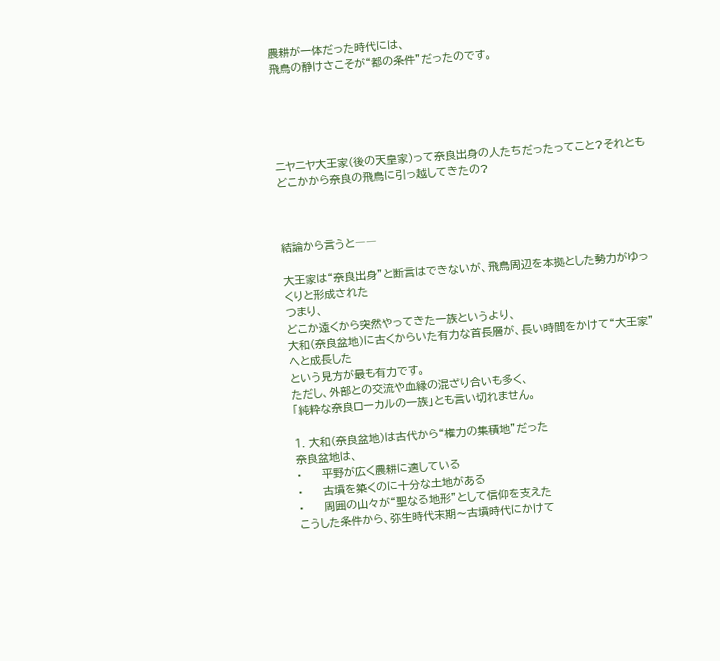農耕が一体だった時代には、
飛鳥の静けさこそが“都の条件”だったのです。





ニヤニヤ大王家(後の天皇家)って奈良出身の人たちだったってこと?それともどこかから奈良の飛鳥に引っ越してきたの?



結論から言うと――

大王家は“奈良出身”と断言はできないが、飛鳥周辺を本拠とした勢力がゆっくりと形成された
つまり、
どこか遠くから突然やってきた一族というより、
大和(奈良盆地)に古くからいた有力な首長層が、長い時間をかけて“大王家”へと成長した
という見方が最も有力です。
ただし、外部との交流や血縁の混ざり合いも多く、
「純粋な奈良ローカルの一族」とも言い切れません。

1. 大和(奈良盆地)は古代から“権力の集積地”だった
奈良盆地は、
•     平野が広く農耕に適している
•     古墳を築くのに十分な土地がある
•     周囲の山々が“聖なる地形”として信仰を支えた
こうした条件から、弥生時代末期〜古墳時代にかけて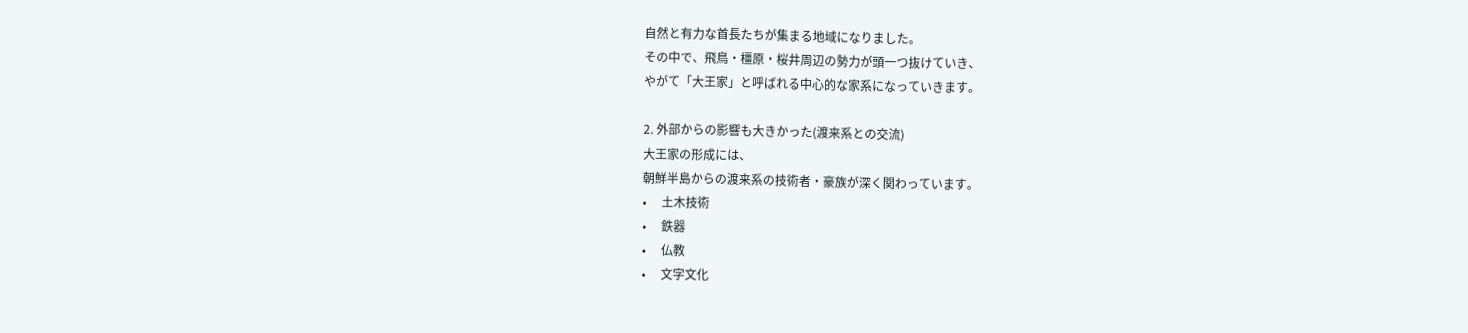自然と有力な首長たちが集まる地域になりました。
その中で、飛鳥・橿原・桜井周辺の勢力が頭一つ抜けていき、
やがて「大王家」と呼ばれる中心的な家系になっていきます。

2. 外部からの影響も大きかった(渡来系との交流)
大王家の形成には、
朝鮮半島からの渡来系の技術者・豪族が深く関わっています。
•     土木技術
•     鉄器
•     仏教
•     文字文化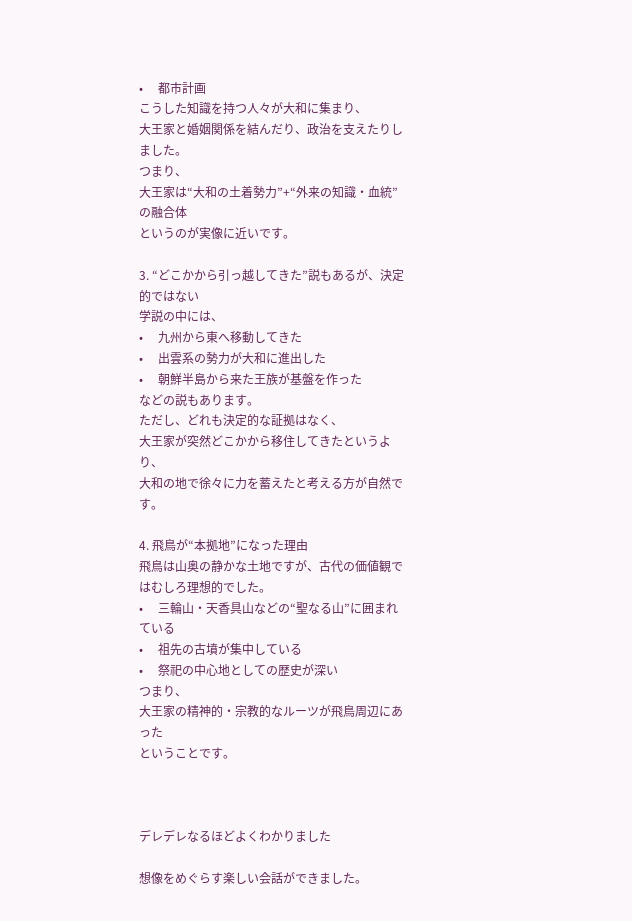•     都市計画
こうした知識を持つ人々が大和に集まり、
大王家と婚姻関係を結んだり、政治を支えたりしました。
つまり、
大王家は“大和の土着勢力”+“外来の知識・血統”の融合体
というのが実像に近いです。

3. “どこかから引っ越してきた”説もあるが、決定的ではない
学説の中には、
•     九州から東へ移動してきた
•     出雲系の勢力が大和に進出した
•     朝鮮半島から来た王族が基盤を作った
などの説もあります。
ただし、どれも決定的な証拠はなく、
大王家が突然どこかから移住してきたというより、
大和の地で徐々に力を蓄えたと考える方が自然です。

4. 飛鳥が“本拠地”になった理由
飛鳥は山奥の静かな土地ですが、古代の価値観ではむしろ理想的でした。
•     三輪山・天香具山などの“聖なる山”に囲まれている
•     祖先の古墳が集中している
•     祭祀の中心地としての歴史が深い
つまり、
大王家の精神的・宗教的なルーツが飛鳥周辺にあった
ということです。



デレデレなるほどよくわかりました

想像をめぐらす楽しい会話ができました。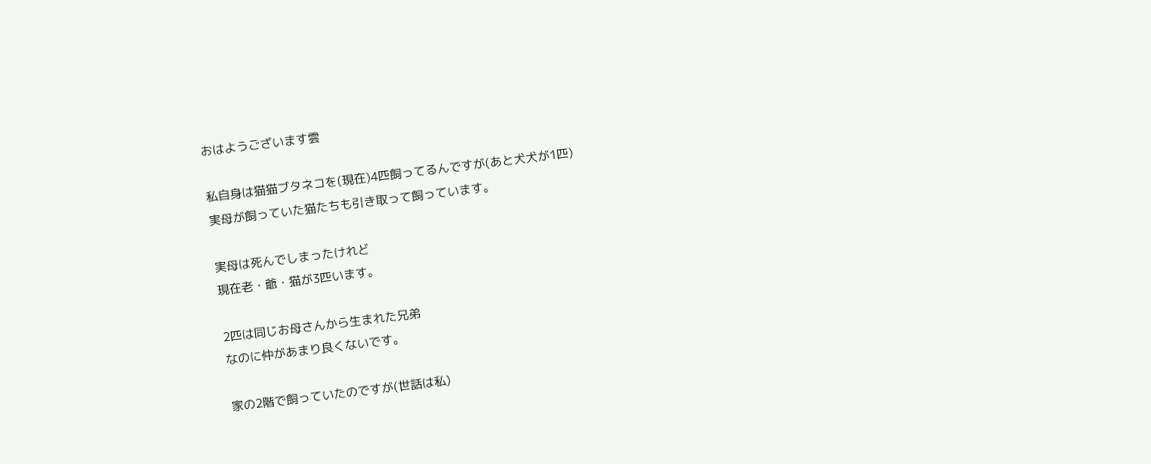おはようございます雲

私自身は猫猫ブタネコを(現在)4匹飼ってるんですが(あと犬犬が1匹)
実母が飼っていた猫たちも引き取って飼っています。

実母は死んでしまったけれど
現在老・爺・猫が3匹います。

2匹は同じお母さんから生まれた兄弟
なのに仲があまり良くないです。

家の2階で飼っていたのですが(世話は私)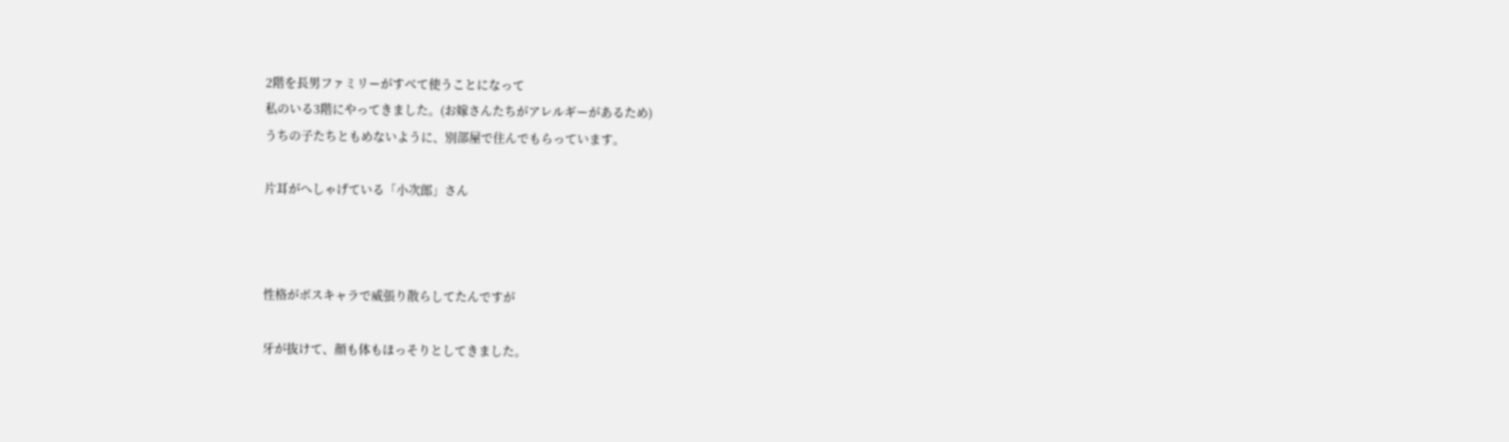2階を長男ファミリーがすべて使うことになって
私のいる3階にやってきました。(お嫁さんたちがアレルギーがあるため)
うちの子たちともめないように、別部屋で住んでもらっています。

片耳がへしゃげている「小次郎」さん



性格がボスキャラで威張り散らしてたんですが

牙が抜けて、顔も体もほっそりとしてきました。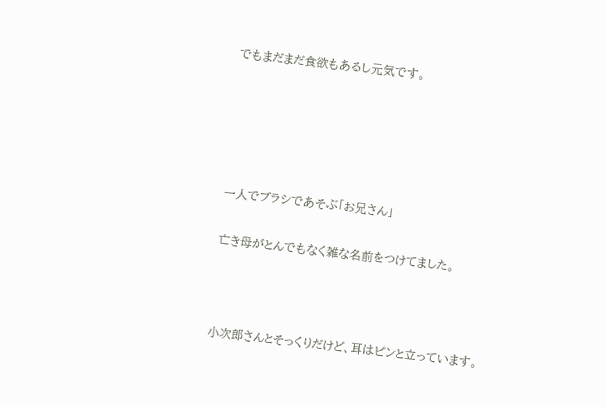でもまだまだ食欲もあるし元気です。





一人でブラシであそぶ「お兄さん」

亡き母がとんでもなく雑な名前をつけてました。



小次郎さんとそっくりだけど、耳はピンと立っています。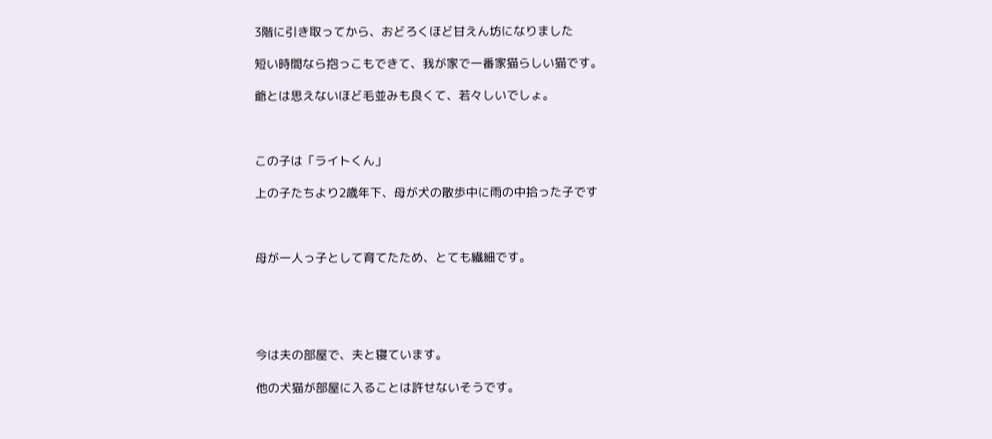3階に引き取ってから、おどろくほど甘えん坊になりました

短い時間なら抱っこもできて、我が家で一番家猫らしい猫です。

爺とは思えないほど毛並みも良くて、若々しいでしょ。



この子は「ライトくん」

上の子たちより2歳年下、母が犬の散歩中に雨の中拾った子です



母が一人っ子として育てたため、とても繊細です。





今は夫の部屋で、夫と寝ています。

他の犬猫が部屋に入ることは許せないそうです。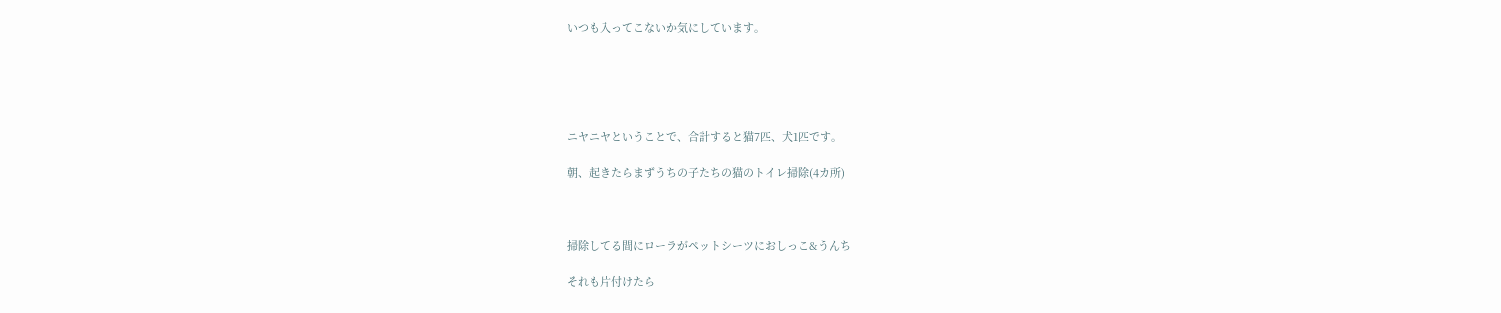いつも入ってこないか気にしています。





ニヤニヤということで、合計すると猫7匹、犬1匹です。

朝、起きたらまずうちの子たちの猫のトイレ掃除(4カ所)



掃除してる間にローラがペットシーツにおしっこ&うんち

それも片付けたら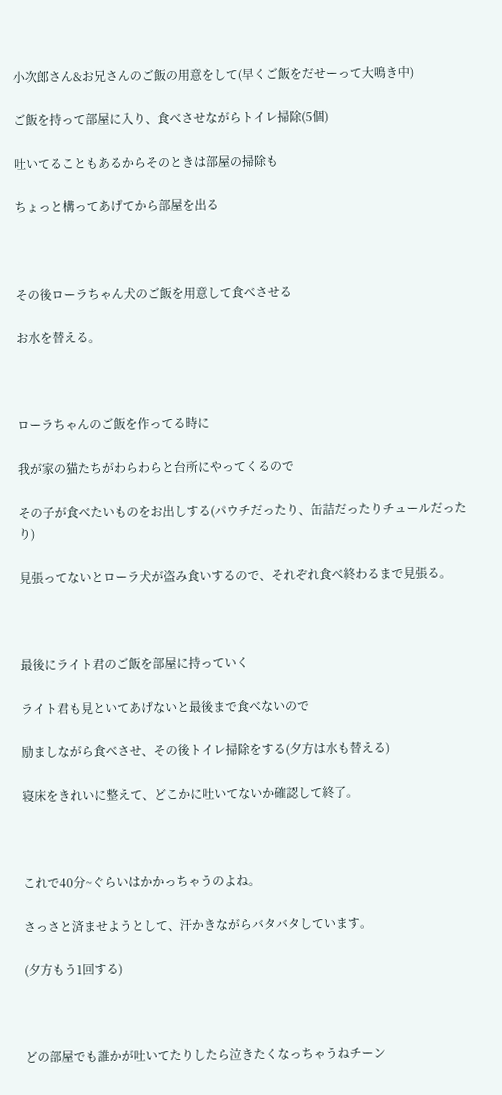小次郎さん&お兄さんのご飯の用意をして(早くご飯をだせーって大鳴き中)

ご飯を持って部屋に入り、食べさせながらトイレ掃除(5個)

吐いてることもあるからそのときは部屋の掃除も

ちょっと構ってあげてから部屋を出る



その後ローラちゃん犬のご飯を用意して食べさせる

お水を替える。



ローラちゃんのご飯を作ってる時に

我が家の猫たちがわらわらと台所にやってくるので

その子が食べたいものをお出しする(パウチだったり、缶詰だったりチュールだったり)

見張ってないとローラ犬が盗み食いするので、それぞれ食べ終わるまで見張る。



最後にライト君のご飯を部屋に持っていく

ライト君も見といてあげないと最後まで食べないので

励ましながら食べさせ、その後トイレ掃除をする(夕方は水も替える)

寝床をきれいに整えて、どこかに吐いてないか確認して終了。



これで40分~ぐらいはかかっちゃうのよね。

さっさと済ませようとして、汗かきながらバタバタしています。

(夕方もう1回する)



どの部屋でも誰かが吐いてたりしたら泣きたくなっちゃうねチーン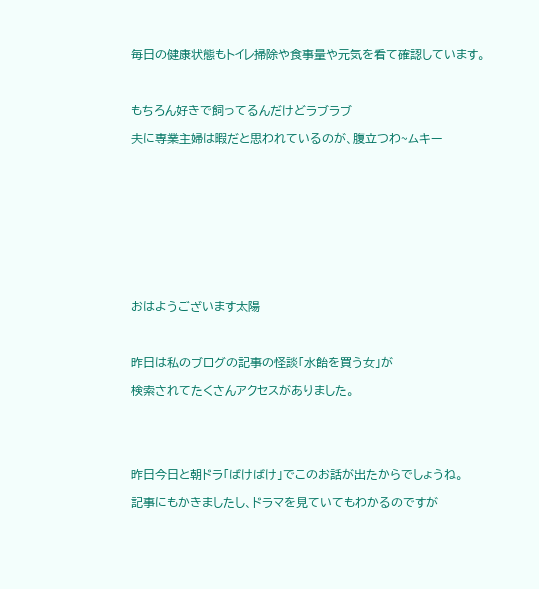毎日の健康状態もトイレ掃除や食事量や元気を看て確認しています。



もちろん好きで飼ってるんだけどラブラブ

夫に専業主婦は暇だと思われているのが、腹立つわ~ムキー











おはようございます太陽



昨日は私のブログの記事の怪談「水飴を買う女」が

検索されてたくさんアクセスがありました。





昨日今日と朝ドラ「ばけばけ」でこのお話が出たからでしょうね。

記事にもかきましたし、ドラマを見ていてもわかるのですが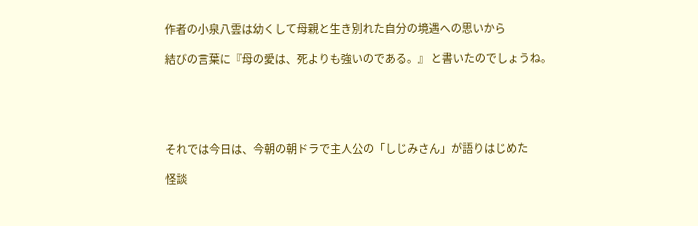作者の小泉八雲は幼くして母親と生き別れた自分の境遇への思いから

結びの言葉に『母の愛は、死よりも強いのである。』 と書いたのでしょうね。





それでは今日は、今朝の朝ドラで主人公の「しじみさん」が語りはじめた

怪談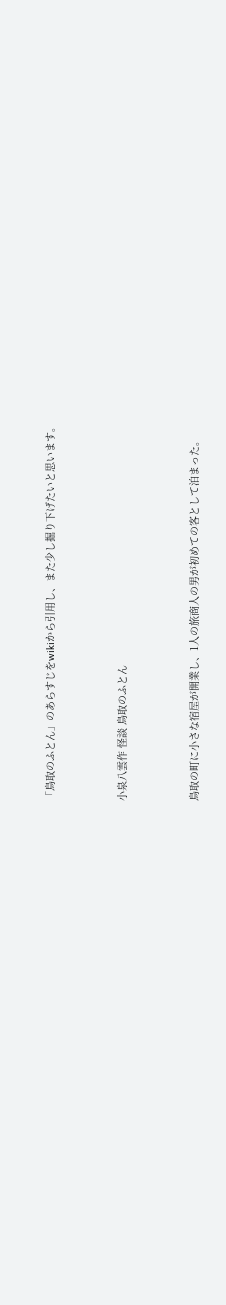「鳥取のふとん」のあらすじをwikiから引用し、また少し掘り下げたいと思います。



小泉八雲作 怪談 鳥取のふとん



鳥取の町に小さな宿屋が開業し、1人の旅商人の男が初めての客として泊まった。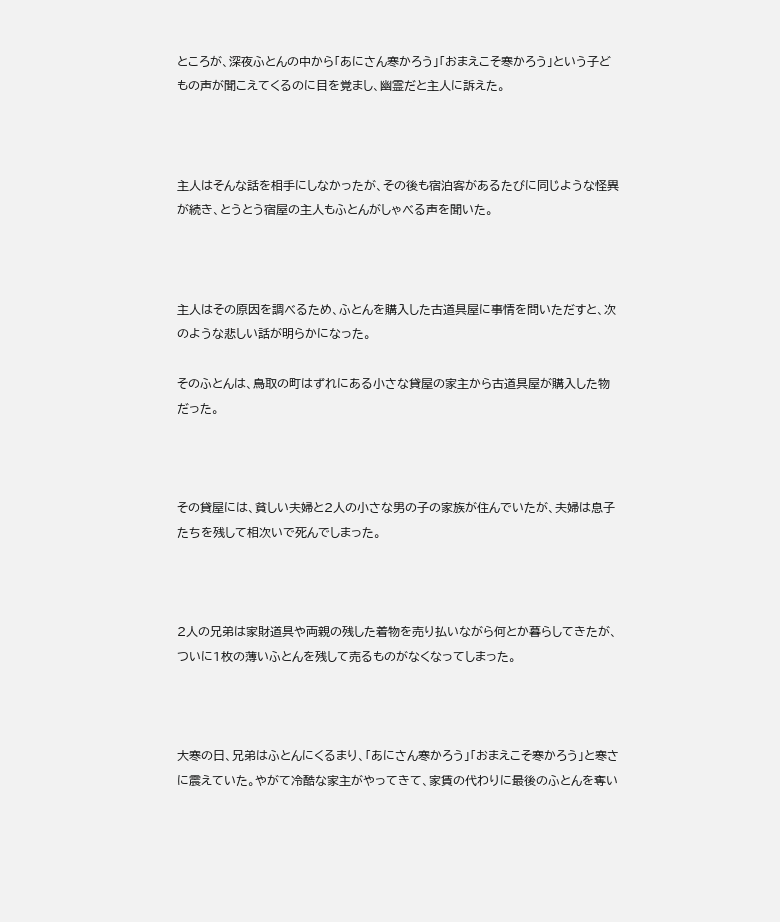ところが、深夜ふとんの中から「あにさん寒かろう」「おまえこそ寒かろう」という子どもの声が聞こえてくるのに目を覚まし、幽霊だと主人に訴えた。



主人はそんな話を相手にしなかったが、その後も宿泊客があるたびに同じような怪異が続き、とうとう宿屋の主人もふとんがしゃべる声を聞いた。



主人はその原因を調べるため、ふとんを購入した古道具屋に事情を問いただすと、次のような悲しい話が明らかになった。

そのふとんは、鳥取の町はずれにある小さな貸屋の家主から古道具屋が購入した物だった。



その貸屋には、貧しい夫婦と2人の小さな男の子の家族が住んでいたが、夫婦は息子たちを残して相次いで死んでしまった。



2人の兄弟は家財道具や両親の残した着物を売り払いながら何とか暮らしてきたが、ついに1枚の薄いふとんを残して売るものがなくなってしまった。



大寒の日、兄弟はふとんにくるまり、「あにさん寒かろう」「おまえこそ寒かろう」と寒さに震えていた。やがて冷酷な家主がやってきて、家賃の代わりに最後のふとんを奪い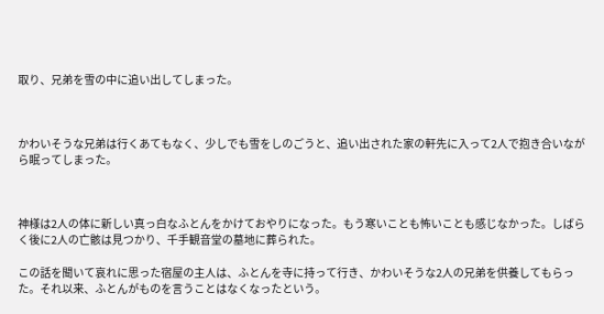取り、兄弟を雪の中に追い出してしまった。



かわいそうな兄弟は行くあてもなく、少しでも雪をしのごうと、追い出された家の軒先に入って2人で抱き合いながら眠ってしまった。



神様は2人の体に新しい真っ白なふとんをかけておやりになった。もう寒いことも怖いことも感じなかった。しばらく後に2人の亡骸は見つかり、千手観音堂の墓地に葬られた。

この話を聞いて哀れに思った宿屋の主人は、ふとんを寺に持って行き、かわいそうな2人の兄弟を供養してもらった。それ以来、ふとんがものを言うことはなくなったという。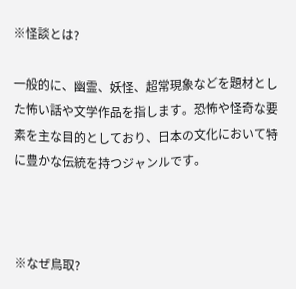※怪談とは?

一般的に、幽霊、妖怪、超常現象などを題材とした怖い話や文学作品を指します。恐怖や怪奇な要素を主な目的としており、日本の文化において特に豊かな伝統を持つジャンルです。



※なぜ鳥取?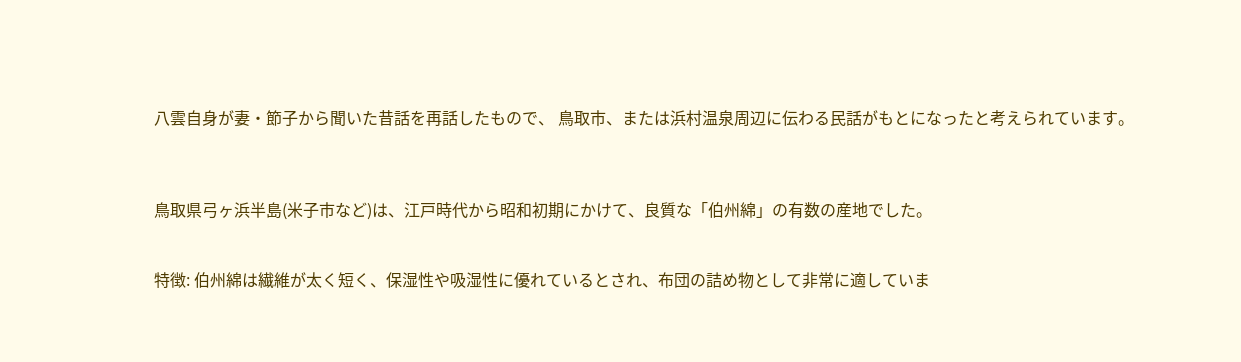八雲自身が妻・節子から聞いた昔話を再話したもので、 鳥取市、または浜村温泉周辺に伝わる民話がもとになったと考えられています。



鳥取県弓ヶ浜半島(米子市など)は、江戸時代から昭和初期にかけて、良質な「伯州綿」の有数の産地でした。


特徴: 伯州綿は繊維が太く短く、保湿性や吸湿性に優れているとされ、布団の詰め物として非常に適していま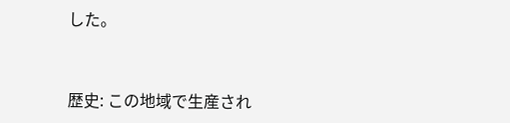した。


歴史: この地域で生産され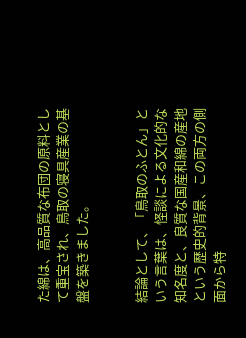た綿は、高品質な布団の原料として重宝され、鳥取の寝具産業の基盤を築きました。


結論として、「鳥取のふとん」という言葉は、怪談による文化的な知名度と、良質な国産和綿の産地という歴史的背景、この両方の側面から特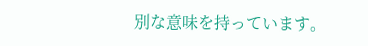別な意味を持っています。